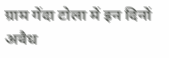ग्राम गेंदा टोला में इन दिनों अवैध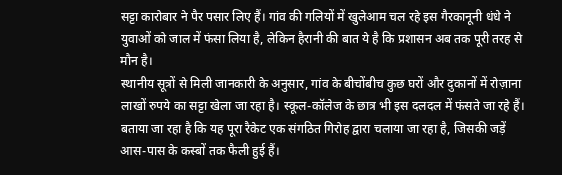सट्टा कारोबार ने पैर पसार लिए हैं। गांव की गलियों में खुलेआम चल रहे इस गैरकानूनी धंधे ने युवाओं को जाल में फंसा लिया है, लेकिन हैरानी की बात ये है कि प्रशासन अब तक पूरी तरह से मौन है।
स्थानीय सूत्रों से मिली जानकारी के अनुसार, गांव के बीचोंबीच कुछ घरों और दुकानों में रोज़ाना लाखों रुपये का सट्टा खेला जा रहा है। स्कूल-कॉलेज के छात्र भी इस दलदल में फंसते जा रहे हैं। बताया जा रहा है कि यह पूरा रैकेट एक संगठित गिरोह द्वारा चलाया जा रहा है, जिसकी जड़ें आस-पास के कस्बों तक फैली हुई हैं।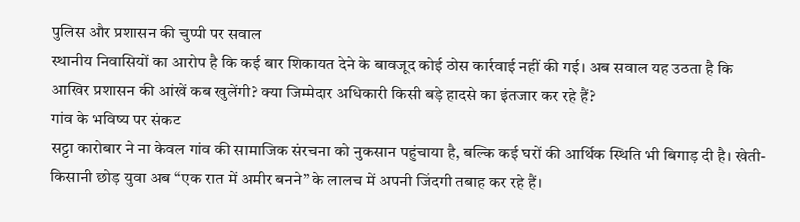पुलिस और प्रशासन की चुप्पी पर सवाल
स्थानीय निवासियों का आरोप है कि कई बार शिकायत देने के बावजूद कोई ठोस कार्रवाई नहीं की गई। अब सवाल यह उठता है कि आखिर प्रशासन की आंखें कब खुलेंगी? क्या जिम्मेदार अधिकारी किसी बड़े हादसे का इंतजार कर रहे हैं?
गांव के भविष्य पर संकट
सट्टा कारोबार ने ना केवल गांव की सामाजिक संरचना को नुकसान पहुंचाया है, बल्कि कई घरों की आर्थिक स्थिति भी बिगाड़ दी है। खेती-किसानी छोड़ युवा अब “एक रात में अमीर बनने” के लालच में अपनी जिंदगी तबाह कर रहे हैं।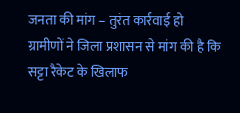जनता की मांग – तुरंत कार्रवाई हो
ग्रामीणों ने जिला प्रशासन से मांग की है कि सट्टा रैकेट के खिलाफ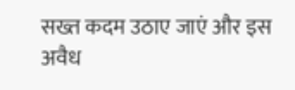सख्त कदम उठाए जाएं और इस अवैध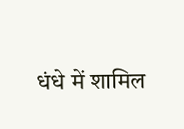धंधे में शामिल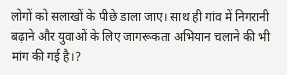लोगों को सलाखों के पीछे डाला जाए। साथ ही गांव में निगरानी बढ़ाने और युवाओं के लिए जागरूकता अभियान चलाने की भी मांग की गई है।?